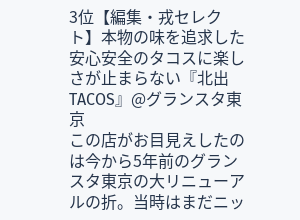3位【編集・戎セレクト】本物の味を追求した安心安全のタコスに楽しさが止まらない『北出TACOS』@グランスタ東京
この店がお目見えしたのは今から5年前のグランスタ東京の大リニューアルの折。当時はまだニッ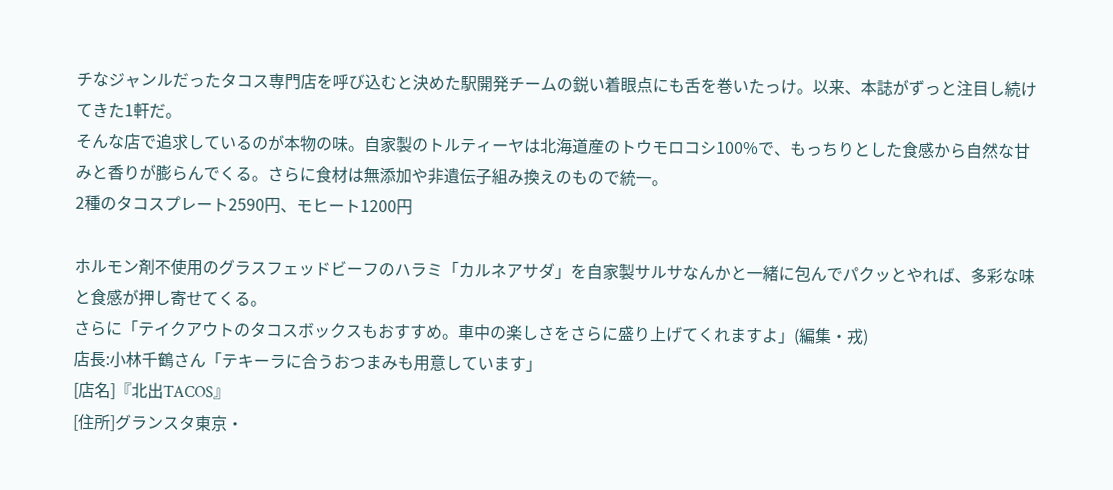チなジャンルだったタコス専門店を呼び込むと決めた駅開発チームの鋭い着眼点にも舌を巻いたっけ。以来、本誌がずっと注目し続けてきた1軒だ。
そんな店で追求しているのが本物の味。自家製のトルティーヤは北海道産のトウモロコシ100%で、もっちりとした食感から自然な甘みと香りが膨らんでくる。さらに食材は無添加や非遺伝子組み換えのもので統一。
2種のタコスプレート2590円、モヒート1200円

ホルモン剤不使用のグラスフェッドビーフのハラミ「カルネアサダ」を自家製サルサなんかと一緒に包んでパクッとやれば、多彩な味と食感が押し寄せてくる。
さらに「テイクアウトのタコスボックスもおすすめ。車中の楽しさをさらに盛り上げてくれますよ」(編集・戎)
店長:小林千鶴さん「テキーラに合うおつまみも用意しています」
[店名]『北出TACOS』
[住所]グランスタ東京・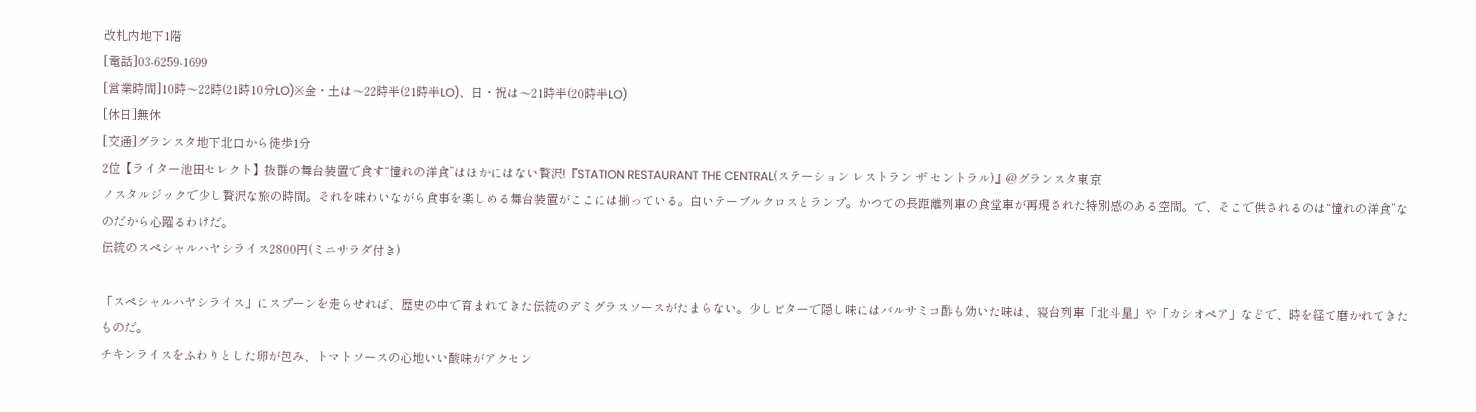改札内地下1階
[電話]03-6259-1699
[営業時間]10時〜22時(21時10分LO)※金・土は〜22時半(21時半LO)、日・祝は〜21時半(20時半LO)
[休日]無休
[交通]グランスタ地下北口から徒歩1分
2位【ライター池田セレクト】抜群の舞台装置で食す“憧れの洋食”はほかにはない贅沢!『STATION RESTAURANT THE CENTRAL(ステーション レストラン ザ セントラル)』@グランスタ東京
ノスタルジックで少し贅沢な旅の時間。それを味わいながら食事を楽しめる舞台装置がここには揃っている。白いテーブルクロスとランプ。かつての長距離列車の食堂車が再現された特別感のある空間。で、そこで供されるのは“憧れの洋食”なのだから心躍るわけだ。
伝統のスペシャルハヤシライス2800円(ミニサラダ付き)

「スペシャルハヤシライス」にスプーンを走らせれば、歴史の中で育まれてきた伝統のデミグラスソースがたまらない。少しビターで隠し味にはバルサミコ酢も効いた味は、寝台列車「北斗星」や「カシオペア」などで、時を経て磨かれてきたものだ。
チキンライスをふわりとした卵が包み、トマトソースの心地いい酸味がアクセン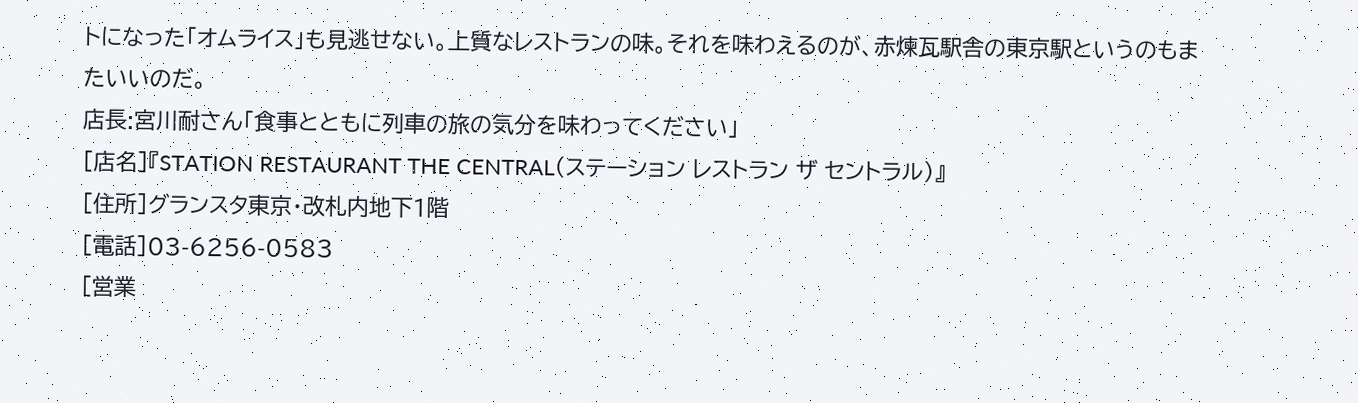トになった「オムライス」も見逃せない。上質なレストランの味。それを味わえるのが、赤煉瓦駅舎の東京駅というのもまたいいのだ。
店長:宮川耐さん「食事とともに列車の旅の気分を味わってください」
[店名]『STATION RESTAURANT THE CENTRAL(ステーション レストラン ザ セントラル)』
[住所]グランスタ東京・改札内地下1階
[電話]03-6256-0583
[営業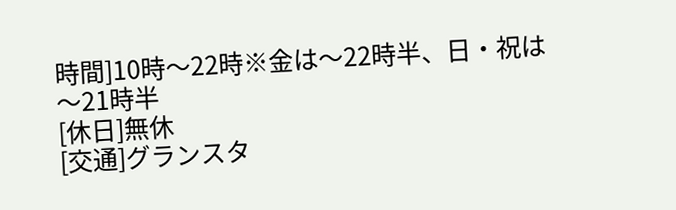時間]10時〜22時※金は〜22時半、日・祝は〜21時半
[休日]無休
[交通]グランスタ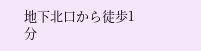地下北口から徒歩1分